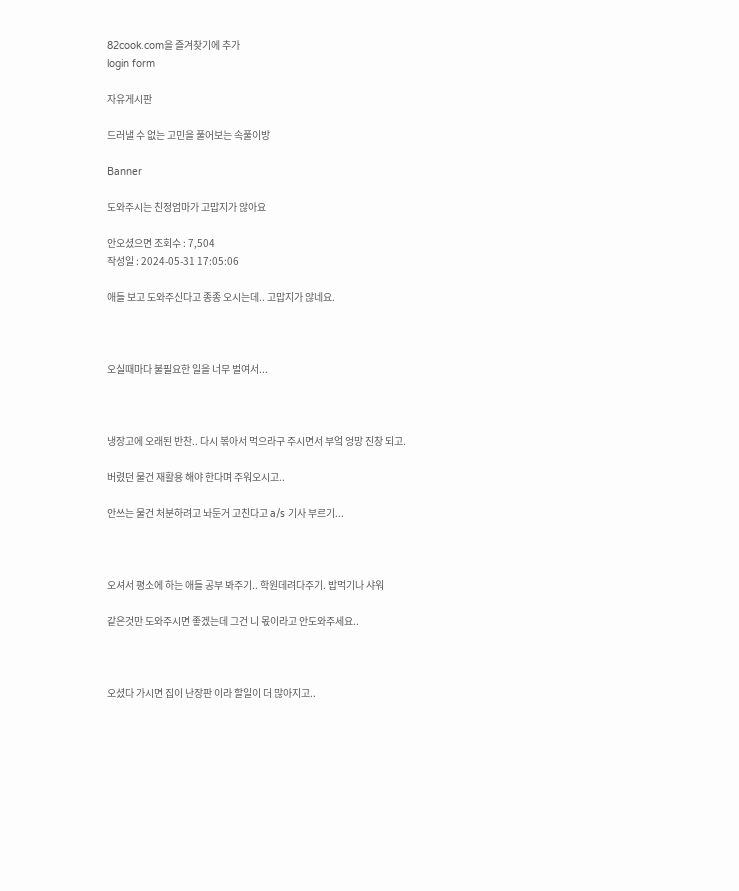82cook.com을 즐겨찾기에 추가
login form

자유게시판

드러낼 수 없는 고민을 풀어보는 속풀이방

Banner

도와주시는 친정엄마가 고맙지가 않아요

안오셨으면 조회수 : 7,504
작성일 : 2024-05-31 17:05:06

애들 보고 도와주신다고 종종 오시는데.. 고맙지가 않네요.



오실때마다 불필요한 일을 너무 벌여서...



냉장고에 오래된 반찬.. 다시 볶아서 먹으라구 주시면서 부엌 엉망 진창 되고.

버렸던 물건 재활용 해야 한다며 주워오시고..

안쓰는 물건 처분하려고 놔둔거 고친다고 a/s 기사 부르기...



오셔서 평소에 하는 애들 공부 봐주기.. 학원데려다주기. 밥먹기나 샤워

같은것만 도와주시면 좋겠는데 그건 니 몫이라고 안도와주세요..



오셨다 가시면 집이 난장판 이라 할일이 더 많아지고..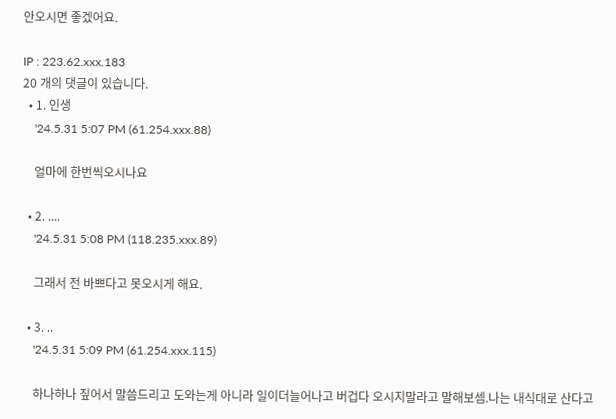안오시면 좋겠어요.

IP : 223.62.xxx.183
20 개의 댓글이 있습니다.
  • 1. 인생
    '24.5.31 5:07 PM (61.254.xxx.88)

    얼마에 한번씩오시나요

  • 2. ....
    '24.5.31 5:08 PM (118.235.xxx.89)

    그래서 전 바쁘다고 못오시게 해요.

  • 3. ..
    '24.5.31 5:09 PM (61.254.xxx.115)

    하나하나 짚어서 말씀드리고 도와는게 아니라 일이더늘어나고 버겁다 오시지말라고 말해보셈.나는 내식대로 산다고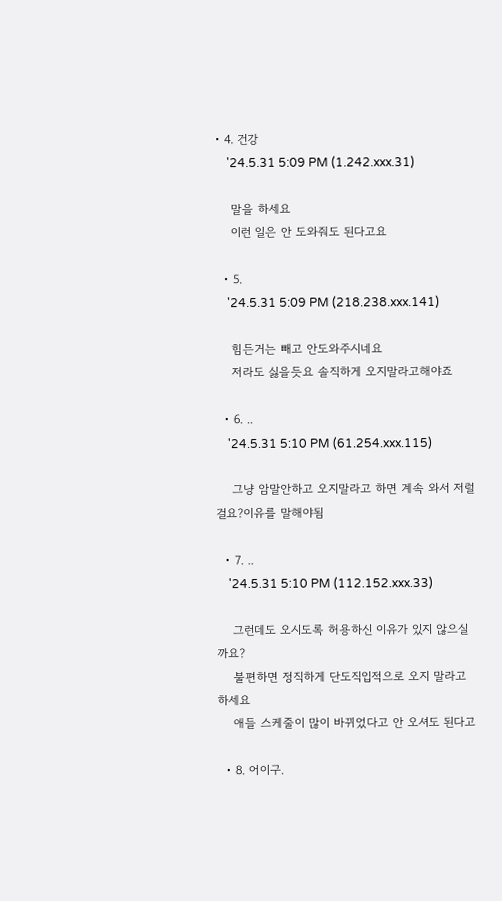• 4. 건강
    '24.5.31 5:09 PM (1.242.xxx.31)

    말을 하세요
    이런 일은 안 도와줘도 된다고요

  • 5.
    '24.5.31 5:09 PM (218.238.xxx.141)

    힘든거는 빼고 안도와주시네요
    저라도 싫을듯요 솔직하게 오지말라고해야죠

  • 6. ..
    '24.5.31 5:10 PM (61.254.xxx.115)

    그냥 암말안하고 오지말라고 하면 계속 와서 저럴걸요?이유를 말해야됨

  • 7. ..
    '24.5.31 5:10 PM (112.152.xxx.33)

    그런데도 오시도록 허용하신 이유가 있지 않으실까요?
    불편하면 정직하게 단도직입적으로 오지 말라고 하세요
    애들 스케줄이 많이 바뀌었다고 안 오셔도 된다고

  • 8. 어이구.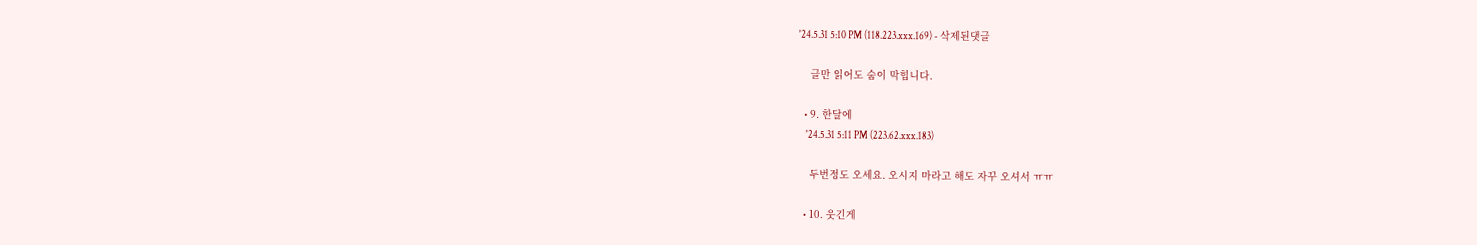'24.5.31 5:10 PM (118.223.xxx.169) - 삭제된댓글

    글만 읽어도 숨이 막힙니다.

  • 9. 한달에
    '24.5.31 5:11 PM (223.62.xxx.183)

    두번정도 오세요. 오시지 마라고 해도 자꾸 오셔서 ㅠㅠ

  • 10. 웃긴게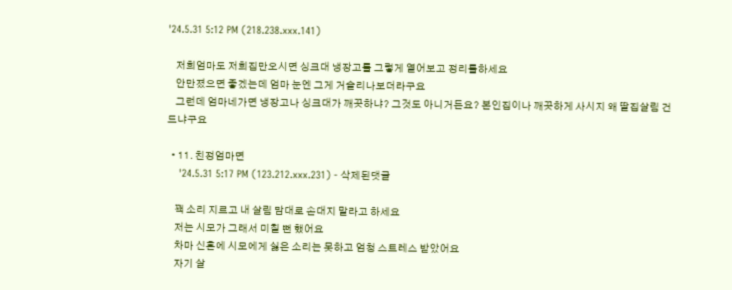'24.5.31 5:12 PM (218.238.xxx.141)

    저희엄마도 저희집만오시면 싱크대 냉장고를 그렇게 열어보고 정리를하세요
    안만졌으면 좋겠는데 엄마 눈엔 그게 거슬리나보더라구요
    그런데 엄마네가면 냉장고나 싱크대가 깨끗하냐? 그것도 아니거든요? 본인집이나 깨끗하게 사시지 왜 딸집살림 건드냐구요

  • 11. 친정엄마면
    '24.5.31 5:17 PM (123.212.xxx.231) - 삭제된댓글

    꽥 소리 지르고 내 살림 맘대로 손대지 말라고 하세요
    저는 시모가 그래서 미칠 뻔 했어요
    차마 신혼에 시모에게 싫은 소리는 못하고 엄청 스트레스 받았어요
    자기 살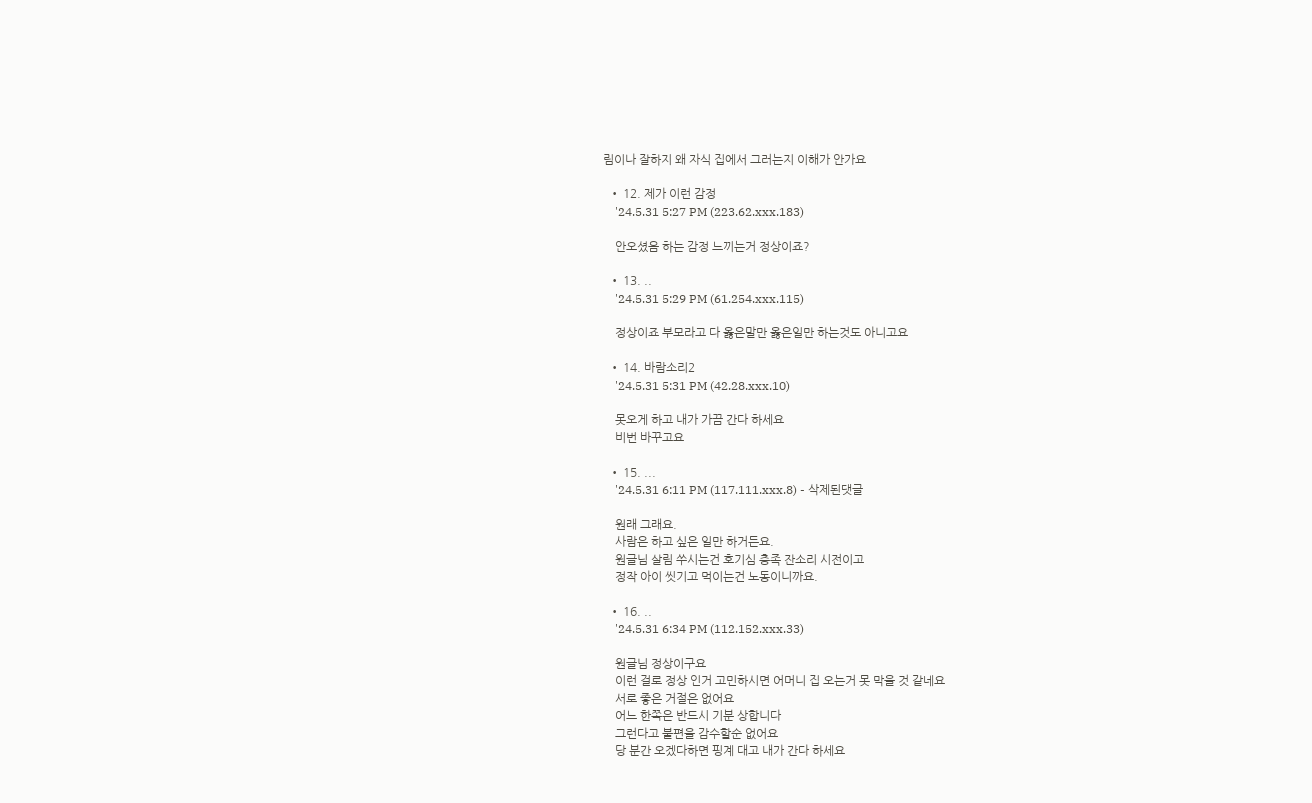림이나 잘하지 왜 자식 집에서 그러는지 이해가 안가요

  • 12. 제가 이런 감정
    '24.5.31 5:27 PM (223.62.xxx.183)

    안오셨음 하는 감정 느끼는거 정상이죠?

  • 13. ..
    '24.5.31 5:29 PM (61.254.xxx.115)

    정상이죠 부모라고 다 옳은말만 옳은일만 하는것도 아니고요

  • 14. 바람소리2
    '24.5.31 5:31 PM (42.28.xxx.10)

    못오게 하고 내가 가끔 간다 하세요
    비번 바꾸고요

  • 15. ...
    '24.5.31 6:11 PM (117.111.xxx.8) - 삭제된댓글

    원래 그래요.
    사람은 하고 싶은 일만 하거든요.
    원글님 살림 쑤시는건 호기심 충족 잔소리 시전이고
    정작 아이 씻기고 먹이는건 노동이니까요.

  • 16. ..
    '24.5.31 6:34 PM (112.152.xxx.33)

    원글님 정상이구요
    이런 걸로 정상 인거 고민하시면 어머니 집 오는거 못 막을 것 같네요
    서로 좋은 거절은 없어요
    어느 한쪽은 반드시 기분 상합니다
    그런다고 불편을 감수할순 없어요
    당 분간 오겠다하면 핑계 대고 내가 간다 하세요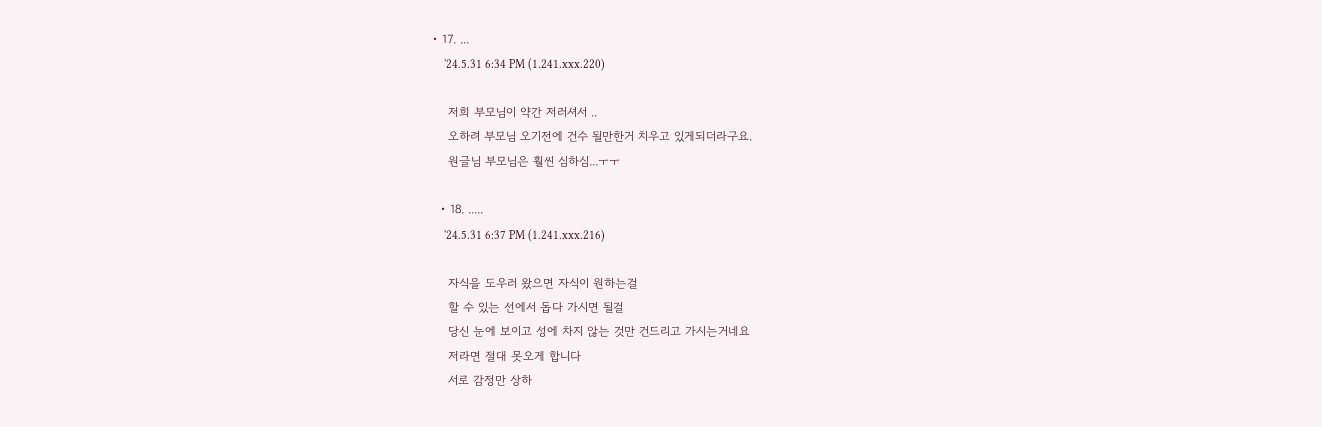• 17. ...
    '24.5.31 6:34 PM (1.241.xxx.220)

    저희 부모님이 약간 저러셔서 ..
    오하려 부모님 오기전에 건수 될만한거 치우고 있게되더라구요.
    원글님 부모님은 훨씬 심하심...ㅜㅜ

  • 18. .....
    '24.5.31 6:37 PM (1.241.xxx.216)

    자식을 도우러 왔으면 자식이 원하는걸
    할 수 있는 선에서 돕다 가시면 될걸
    당신 눈에 보이고 성에 차지 않는 것만 건드리고 가시는거네요
    저라면 절대 못오게 합니다
    서로 감정만 상하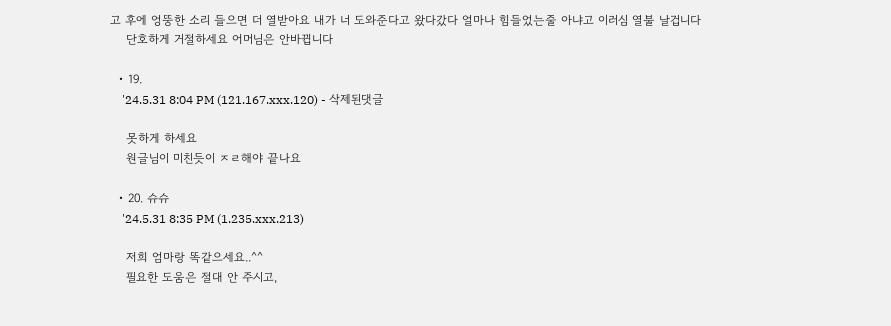고 후에 엉뚱한 소리 들으면 더 열받아요 내가 너 도와준다고 왔다갔다 얼마나 힘들었는줄 아냐고 이러심 열불 날겁니다
    단호하게 거절하세요 어머님은 안바뀝니다

  • 19.
    '24.5.31 8:04 PM (121.167.xxx.120) - 삭제된댓글

    못하게 하세요
    원글님이 미친듯이 ㅈㄹ해야 끝나요

  • 20. 슈슈
    '24.5.31 8:35 PM (1.235.xxx.213)

    저희 엄마랑 똑같으세요..^^
    필요한 도움은 절대 안 주시고,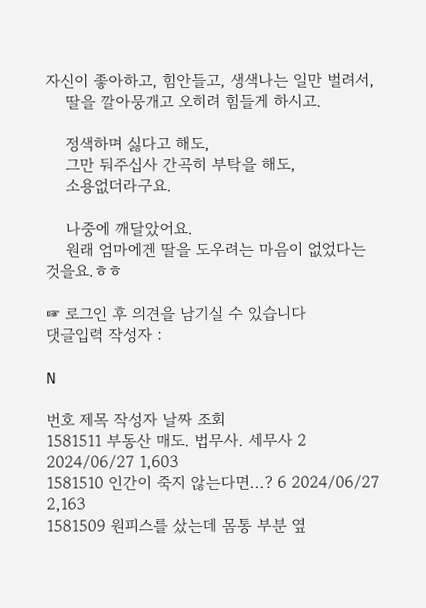자신이 좋아하고, 힘안들고, 생색나는 일만 벌려서,
    딸을 깔아뭉개고 오히려 힘들게 하시고.

    정색하며 싫다고 해도,
    그만 둬주십사 간곡히 부탁을 해도,
    소용없더라구요.

    나중에 깨달았어요.
    원래 엄마에겐 딸을 도우려는 마음이 없었다는 것을요.ㅎㅎ

☞ 로그인 후 의견을 남기실 수 있습니다
댓글입력 작성자 :

N

번호 제목 작성자 날짜 조회
1581511 부동산 매도. 법무사. 세무사 2 2024/06/27 1,603
1581510 인간이 죽지 않는다면...? 6 2024/06/27 2,163
1581509 원피스를 샀는데 몸통 부분 옆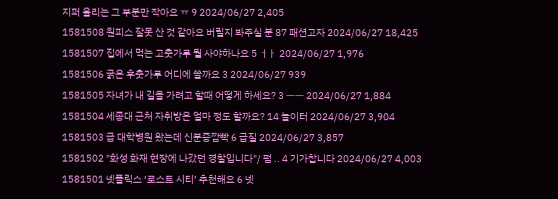지퍼 올리는 그 부분만 작아요 ㅠ 9 2024/06/27 2,405
1581508 원피스 잘못 산 것 같아요 버릴지 봐주실 분 87 패션고자 2024/06/27 18,425
1581507 집에서 먹는 고춧가루 뭘 사야하나요 5 ㅓㅏ 2024/06/27 1,976
1581506 굵은 후춧가루 어디에 쓸까요 3 2024/06/27 939
1581505 자녀가 내 길을 가려고 할때 어떻게 하세요? 3 ㅡㅡ 2024/06/27 1,884
1581504 세종대 근처 자취방은 얼마 정도 할까요? 14 놀이터 2024/06/27 3,904
1581503 급 대학병원 왔는데 신분증깜빡 6 급질 2024/06/27 3,857
1581502 "화성 화재 현장에 나갔던 경찰입니다"/ 펌 .. 4 기가찹니다 2024/06/27 4,003
1581501 넷플릭스 ‘로스트 시티’ 추천해요 6 넷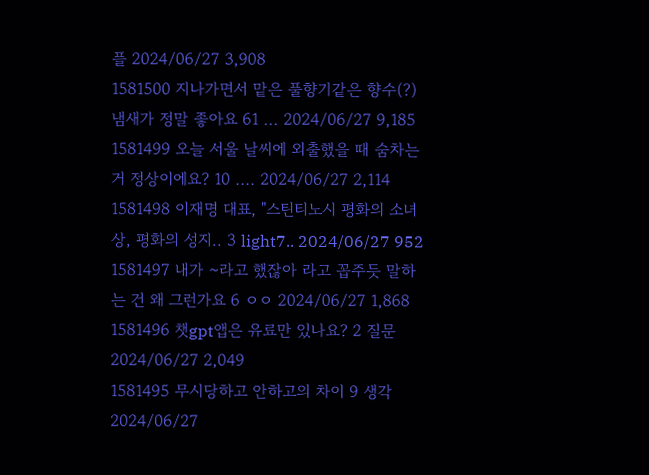플 2024/06/27 3,908
1581500 지나가면서 맡은 풀향기같은 향수(?)냄새가 정말 좋아요 61 ... 2024/06/27 9,185
1581499 오늘 서울 날씨에 외출했을 때 숨차는 거 정상이에요? 10 .... 2024/06/27 2,114
1581498 이재명 대표, "스틴티노시 평화의 소녀상, 평화의 성지.. 3 light7.. 2024/06/27 952
1581497 내가 ~라고 했잖아 라고 꼽주듯 말하는 건 왜 그런가요 6 ㅇㅇ 2024/06/27 1,868
1581496 챗gpt앱은 유료만 있나요? 2 질문 2024/06/27 2,049
1581495 무시당하고 안하고의 차이 9 생각 2024/06/27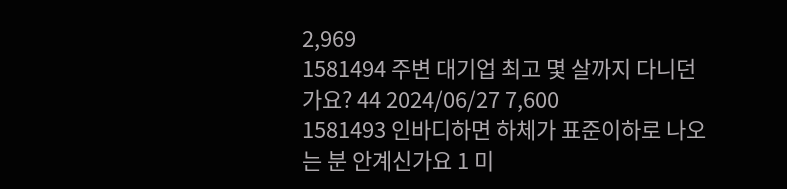2,969
1581494 주변 대기업 최고 몇 살까지 다니던가요? 44 2024/06/27 7,600
1581493 인바디하면 하체가 표준이하로 나오는 분 안계신가요 1 미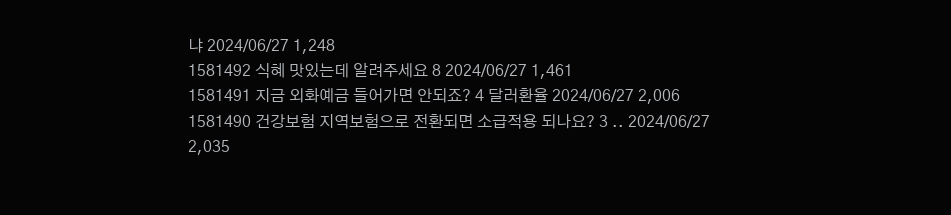냐 2024/06/27 1,248
1581492 식혜 맛있는데 알려주세요 8 2024/06/27 1,461
1581491 지금 외화예금 들어가면 안되죠? 4 달러환율 2024/06/27 2,006
1581490 건강보험 지역보험으로 전환되면 소급적용 되나요? 3 .. 2024/06/27 2,035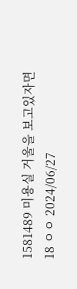1581489 미용실 거울을 보고있자면 18 ㅇㅇ 2024/06/27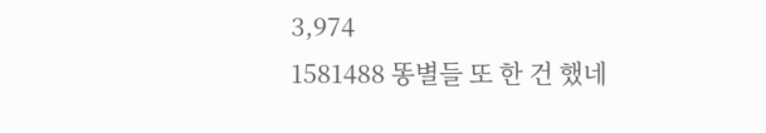3,974
1581488 똥별들 또 한 건 했네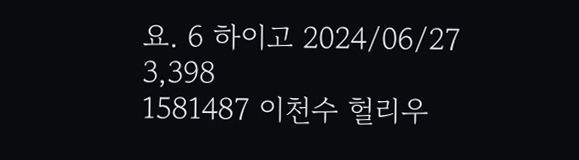요. 6 하이고 2024/06/27 3,398
1581487 이천수 헐리우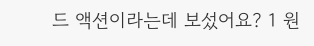드 액션이라는데 보섰어요? 1 원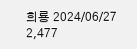희룡 2024/06/27 2,477